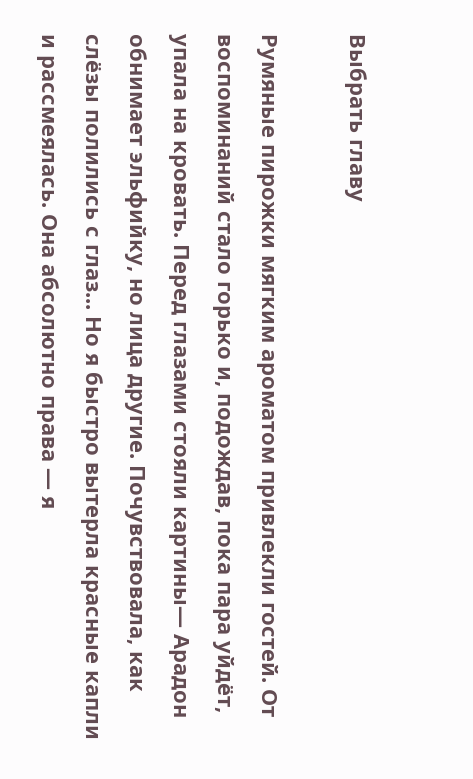Выбрать главу

Румяные пирожки мягким ароматом привлекли гостей. От воспоминаний стало горько и, подождав, пока пара уйдёт, упала на кровать. Перед глазами стояли картины— Арадон обнимает эльфийку, но лица другие. Почувствовала, как слёзы полились с глаз... Но я быстро вытерла красные капли и рассмеялась. Она абсолютно права — я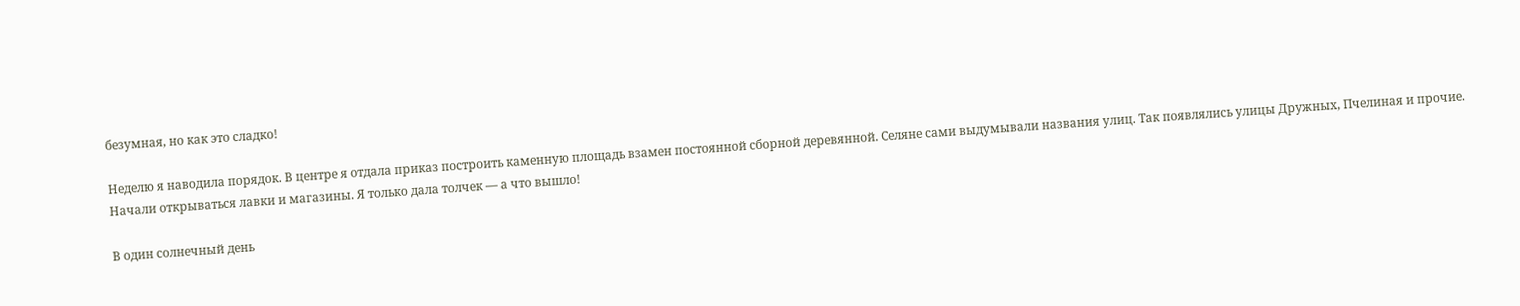безумная, но как это сладко!

Неделю я наводила порядок. В центре я отдала приказ построить каменную площадь взамен постоянной сборной деревянной. Селяне сами выдумывали названия улиц. Так появлялись улицы Дружных, Пчелиная и прочие. Начали открываться лавки и магазины. Я только дала толчек — а что вышло!

В один солнечный день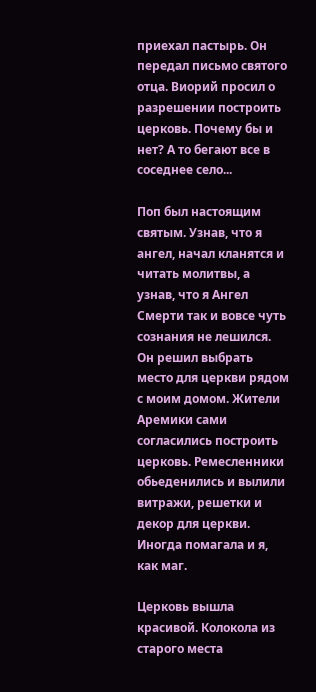приехал пастырь. Он передал письмо святого отца. Виорий просил о разрешении построить церковь. Почему бы и нет? А то бегают все в соседнее село...

Поп был настоящим святым. Узнав, что я ангел, начал кланятся и читать молитвы, а узнав, что я Ангел Смерти так и вовсе чуть сознания не лешился. Он решил выбрать место для церкви рядом с моим домом. Жители Аремики сами согласились построить церковь. Ремесленники обьеденились и вылили витражи, решетки и декор для церкви. Иногда помагала и я, как маг.

Церковь вышла красивой. Колокола из старого места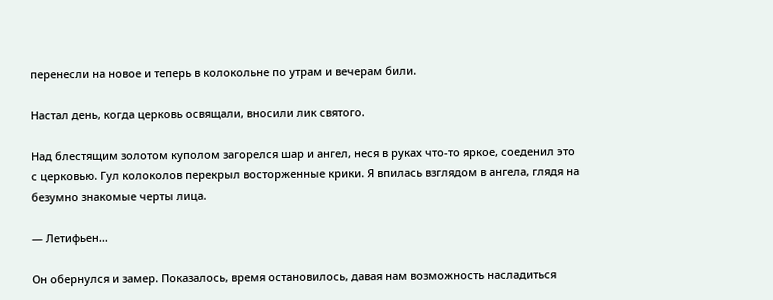перенесли на новое и теперь в колокольне по утрам и вечерам били.

Настал день, когда церковь освящали, вносили лик святого.

Над блестящим золотом куполом загорелся шар и ангел, неся в руках что-то яркое, соеденил это с церковью. Гул колоколов перекрыл восторженные крики. Я впилась взглядом в ангела, глядя на безумно знакомые черты лица.

— Летифьен...

Он обернулся и замер. Показалось, время остановилось, давая нам возможность насладиться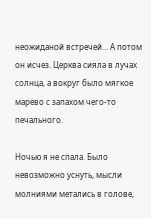неожиданой встречей... А потом он исчез. Церква сияла в лучах солнца, а вокруг было мягкое марево с запахом чего-то печального.

Ночью я не спала. Было невозможно уснуть, мысли молниями метались в голове,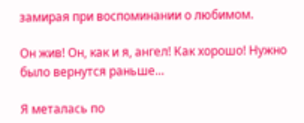замирая при воспоминании о любимом.

Он жив! Он, как и я, ангел! Как хорошо! Нужно было вернутся раньше...

Я металась по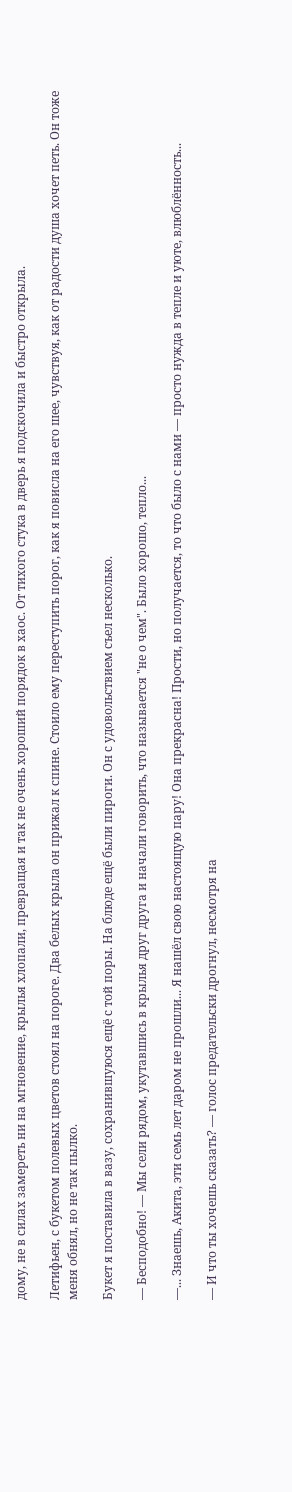дому, не в силах замереть ни на мгновение, крылья хлопали, превращая и так не очень хороший порядок в хаос. От тихого стука в дверь я подскочила и быстро открыла.

Летифьен, с букетом полевых цветов стоял на пороге. Два белых крыла он прижал к спине. Стоило ему переступить порог, как я повисла на его шее, чувствуя, как от радости душа хочет петь. Он тоже меня обнял, но не так пылко.

Букет я поставила в вазу, сохранившуюся ещё с той поры. На блюде ещё были пироги. Он с удовольствием съел несколько.

— Бесподобно! — Мы сели рядом, укутавшись в крылья друг друга и начали говорить, что называется "не о чем". Было хорошо, тепло...

—... Знаешь, Акита, эти семь лет даром не прошли... Я нашёл свою настоящую пару! Она прекрасна! Прости, но получается, то что было с нами — просто нужда в тепле и уюте, влюблённость...

— И что ты хочешь сказать? — голос предательски дрогнул, несмотря на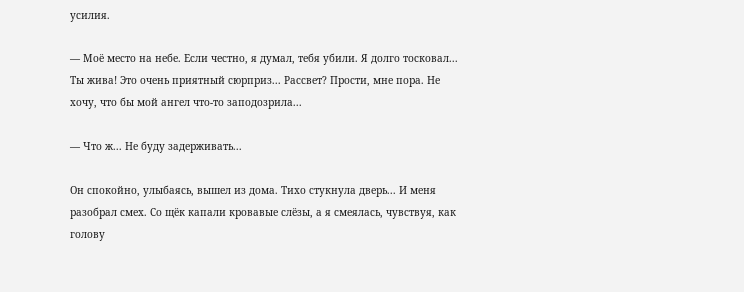усилия.

— Моё место на небе. Если честно, я думал, тебя убили. Я долго тосковал... Ты жива! Это очень приятный сюрприз... Рассвет? Прости, мне пора. Не хочу, что бы мой ангел что-то заподозрила...

— Что ж... Не буду задерживать...

Он спокойно, улыбаясь, вышел из дома. Тихо стукнула дверь... И меня разобрал смех. Со щёк капали кровавые слёзы, а я смеялась, чувствуя, как голову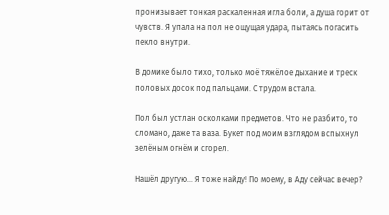пронизывает тонкая раскаленная игла боли, а душа горит от чувств. Я упала на пол не ощущая удара, пытаясь погасить пекло внутри.

В домике было тихо, только моё тяжёлое дыхание и треск половых досок под пальцами. С трудом встала.

Пол был устлан осколками предметов. Что не разбито, то сломано, даже та ваза. Букет под моим взглядом вспыхнул зелёным огнём и сгорел.

Нашёл другую... Я тоже найду! По моему, в Аду сейчас вечер?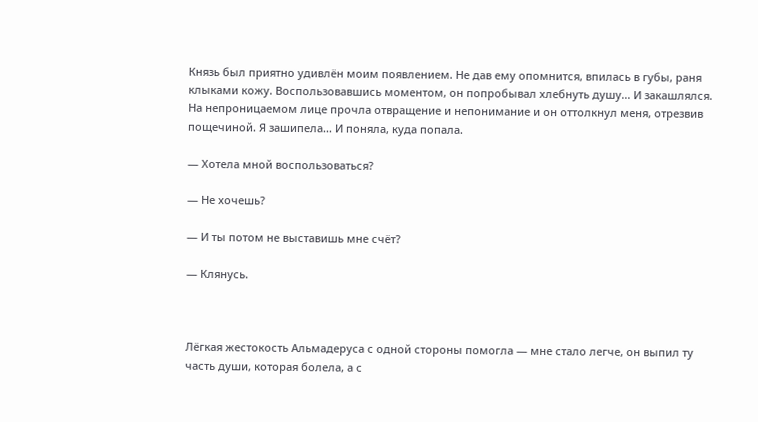Князь был приятно удивлён моим появлением. Не дав ему опомнится, впилась в губы, раня клыками кожу. Воспользовавшись моментом, он попробывал хлебнуть душу... И закашлялся. На непроницаемом лице прочла отвращение и непонимание и он оттолкнул меня, отрезвив пощечиной. Я зашипела... И поняла, куда попала.

— Хотела мной воспользоваться?

— Не хочешь?

— И ты потом не выставишь мне счёт?

— Клянусь.



Лёгкая жестокость Альмадеруса с одной стороны помогла — мне стало легче, он выпил ту часть души, которая болела, а с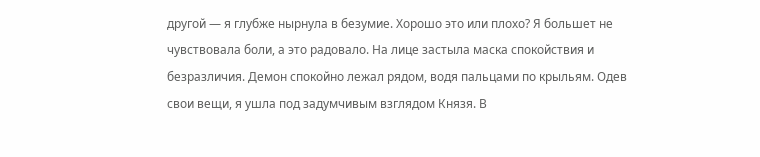другой — я глубже нырнула в безумие. Хорошо это или плохо? Я большет не чувствовала боли, а это радовало. На лице застыла маска спокойствия и безразличия. Демон спокойно лежал рядом, водя пальцами по крыльям. Одев свои вещи, я ушла под задумчивым взглядом Князя. В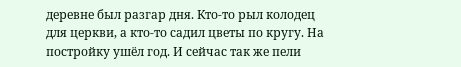деревне был разгар дня. Кто-то рыл колодец для церкви, а кто-то садил цветы по кругу. На постройку ушёл год. И сейчас так же пели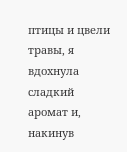птицы и цвели травы, я вдохнула сладкий аромат и, накинув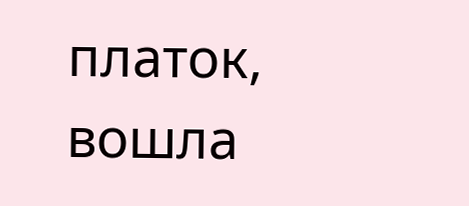платок, вошла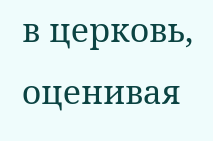в церковь, оценивая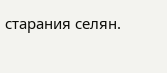старания селян.